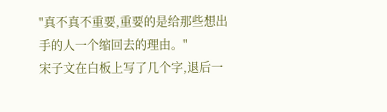"真不真不重要,重要的是给那些想出手的人一个缩回去的理由。"
宋子文在白板上写了几个字,退后一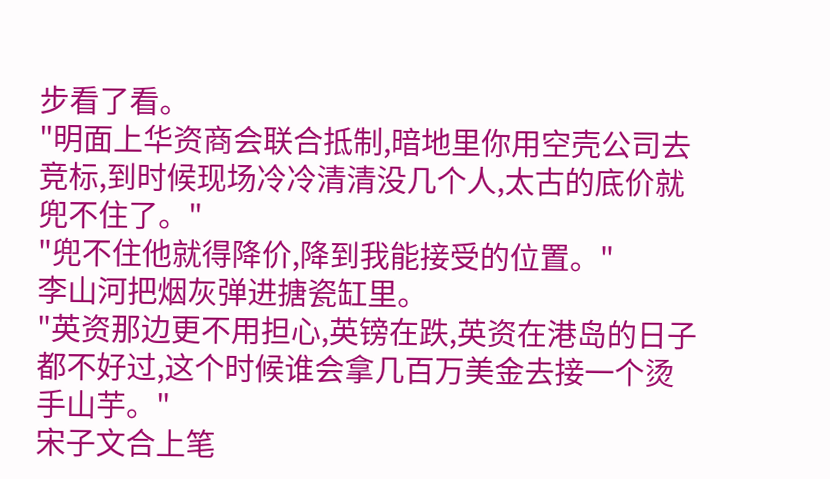步看了看。
"明面上华资商会联合抵制,暗地里你用空壳公司去竞标,到时候现场冷冷清清没几个人,太古的底价就兜不住了。"
"兜不住他就得降价,降到我能接受的位置。"
李山河把烟灰弹进搪瓷缸里。
"英资那边更不用担心,英镑在跌,英资在港岛的日子都不好过,这个时候谁会拿几百万美金去接一个烫手山芋。"
宋子文合上笔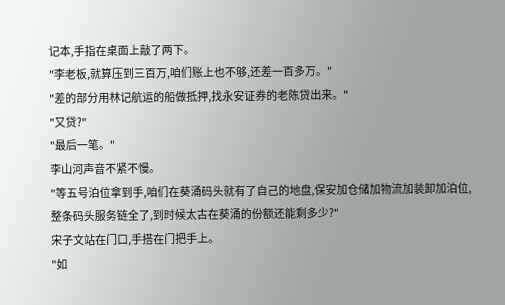记本,手指在桌面上敲了两下。
"李老板,就算压到三百万,咱们账上也不够,还差一百多万。"
"差的部分用林记航运的船做抵押,找永安证券的老陈贷出来。"
"又贷?"
"最后一笔。"
李山河声音不紧不慢。
"等五号泊位拿到手,咱们在葵涌码头就有了自己的地盘,保安加仓储加物流加装卸加泊位,整条码头服务链全了,到时候太古在葵涌的份额还能剩多少?"
宋子文站在门口,手搭在门把手上。
"如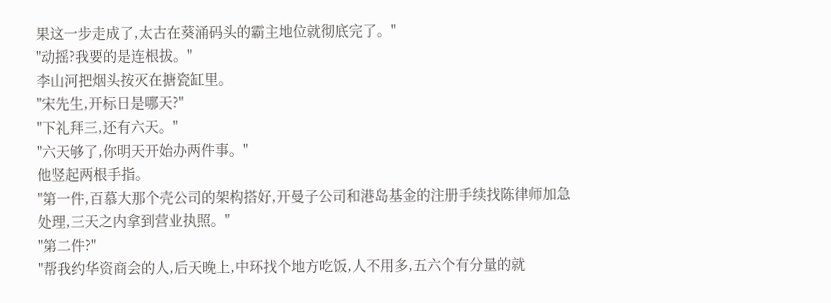果这一步走成了,太古在葵涌码头的霸主地位就彻底完了。"
"动摇?我要的是连根拔。"
李山河把烟头按灭在搪瓷缸里。
"宋先生,开标日是哪天?"
"下礼拜三,还有六天。"
"六天够了,你明天开始办两件事。"
他竖起两根手指。
"第一件,百慕大那个壳公司的架构搭好,开曼子公司和港岛基金的注册手续找陈律师加急处理,三天之内拿到营业执照。"
"第二件?"
"帮我约华资商会的人,后天晚上,中环找个地方吃饭,人不用多,五六个有分量的就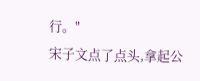行。"
宋子文点了点头,拿起公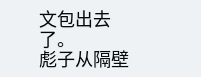文包出去了。
彪子从隔壁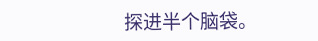探进半个脑袋。